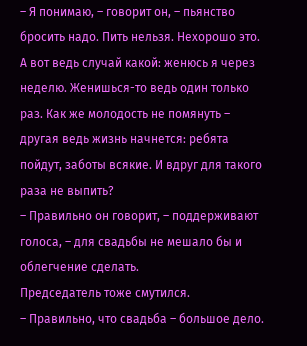– Я понимаю, – говорит он, – пьянство бросить надо. Пить нельзя. Нехорошо это. А вот ведь случай какой: женюсь я через неделю. Женишься-то ведь один только раз. Как же молодость не помянуть – другая ведь жизнь начнется: ребята пойдут, заботы всякие. И вдруг для такого раза не выпить?
– Правильно он говорит, – поддерживают голоса, – для свадьбы не мешало бы и облегчение сделать.
Председатель тоже смутился.
– Правильно, что свадьба – большое дело.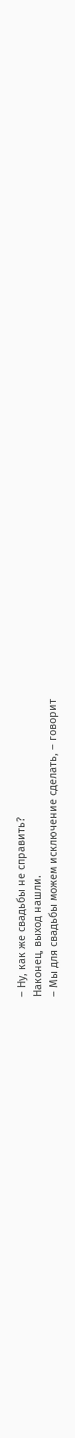– Ну, как же свадьбы не справить?
Наконец, выход нашли.
– Мы для свадьбы можем исключение сделать, – говорит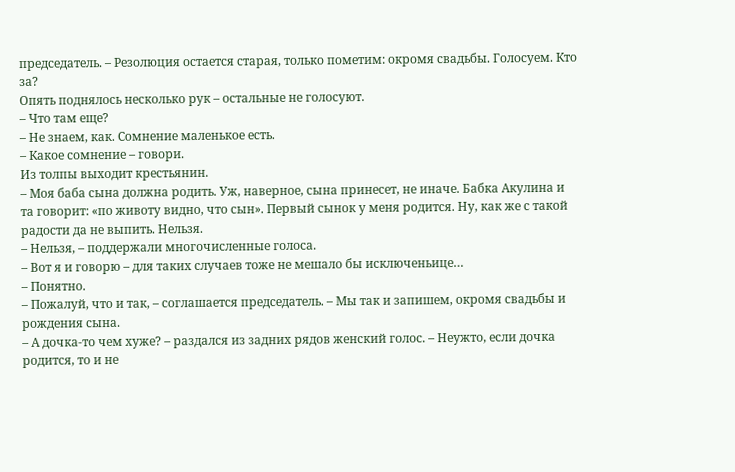председатель. – Резолюция остается старая, только пометим: окромя свадьбы. Голосуем. Кто за?
Опять поднялось несколько рук – остальные не голосуют.
– Что там еще?
– Не знаем, как. Сомнение маленькое есть.
– Какое сомнение – говори.
Из толпы выходит крестьянин.
– Моя баба сына должна родить. Уж, наверное, сына принесет, не иначе. Бабка Акулина и та говорит: «по животу видно, что сын». Первый сынок у меня родится. Ну, как же с такой радости да не выпить. Нельзя.
– Нельзя, – поддержали многочисленные голоса.
– Вот я и говорю – для таких случаев тоже не мешало бы исключеньице…
– Понятно.
– Пожалуй, что и так, – соглашается председатель. – Мы так и запишем, окромя свадьбы и рождения сына.
– А дочка-то чем хуже? – раздался из задних рядов женский голос. – Неужто, если дочка родится, то и не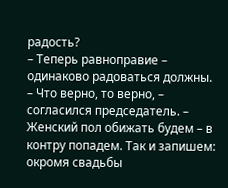радость?
– Теперь равноправие – одинаково радоваться должны.
– Что верно, то верно, – согласился председатель. – Женский пол обижать будем – в контру попадем. Так и запишем: окромя свадьбы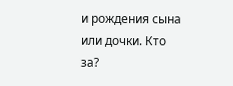и рождения сына или дочки. Кто за?